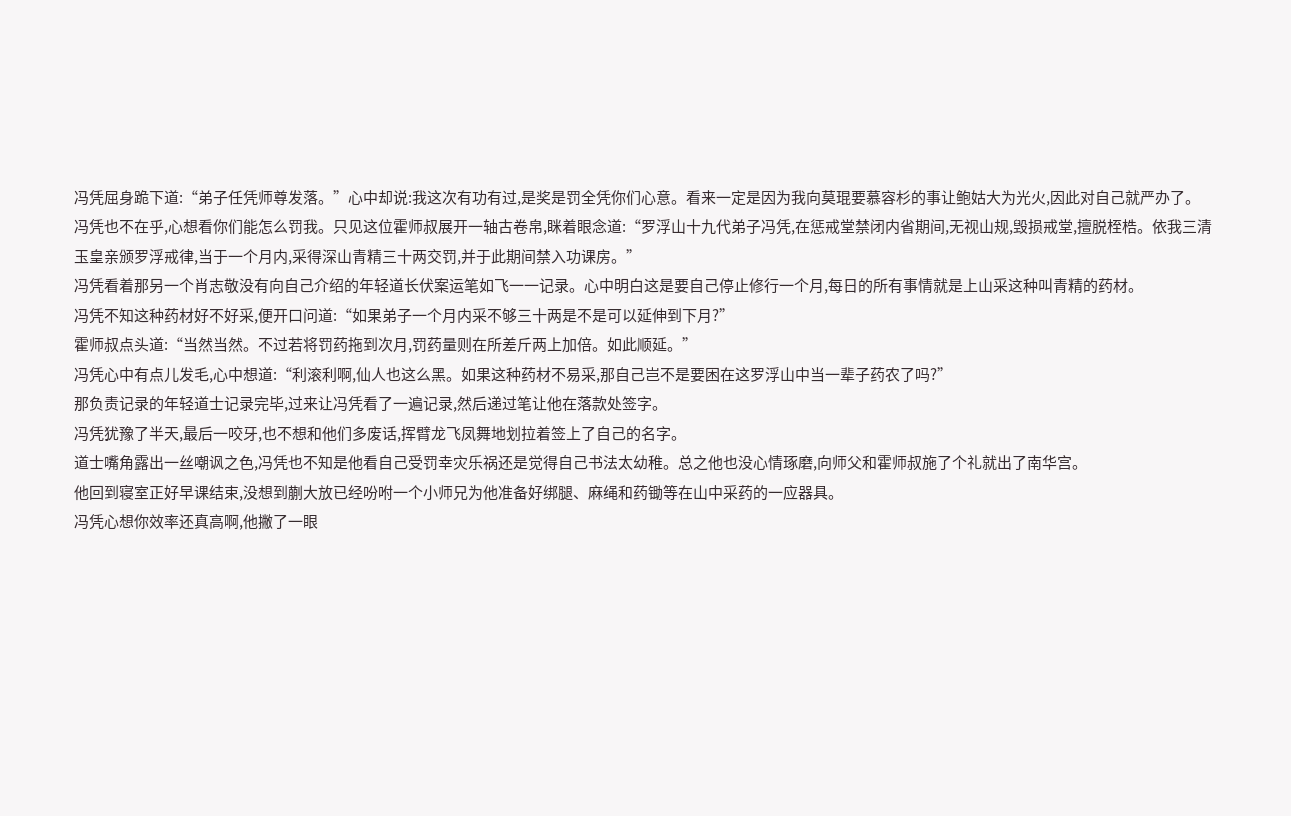冯凭屈身跪下道:“弟子任凭师尊发落。”心中却说:我这次有功有过,是奖是罚全凭你们心意。看来一定是因为我向莫琨要慕容杉的事让鲍姑大为光火,因此对自己就严办了。
冯凭也不在乎,心想看你们能怎么罚我。只见这位霍师叔展开一轴古卷帛,眯着眼念道:“罗浮山十九代弟子冯凭,在惩戒堂禁闭内省期间,无视山规,毁损戒堂,擅脱桎梏。依我三清玉皇亲颁罗浮戒律,当于一个月内,采得深山青精三十两交罚,并于此期间禁入功课房。”
冯凭看着那另一个肖志敬没有向自己介绍的年轻道长伏案运笔如飞一一记录。心中明白这是要自己停止修行一个月,每日的所有事情就是上山采这种叫青精的药材。
冯凭不知这种药材好不好采,便开口问道:“如果弟子一个月内采不够三十两是不是可以延伸到下月?”
霍师叔点头道:“当然当然。不过若将罚药拖到次月,罚药量则在所差斤两上加倍。如此顺延。”
冯凭心中有点儿发毛,心中想道:“利滚利啊,仙人也这么黑。如果这种药材不易采,那自己岂不是要困在这罗浮山中当一辈子药农了吗?”
那负责记录的年轻道士记录完毕,过来让冯凭看了一遍记录,然后递过笔让他在落款处签字。
冯凭犹豫了半天,最后一咬牙,也不想和他们多废话,挥臂龙飞凤舞地划拉着签上了自己的名字。
道士嘴角露出一丝嘲讽之色,冯凭也不知是他看自己受罚幸灾乐祸还是觉得自己书法太幼稚。总之他也没心情琢磨,向师父和霍师叔施了个礼就出了南华宫。
他回到寝室正好早课结束,没想到蒯大放已经吩咐一个小师兄为他准备好绑腿、麻绳和药锄等在山中采药的一应器具。
冯凭心想你效率还真高啊,他撇了一眼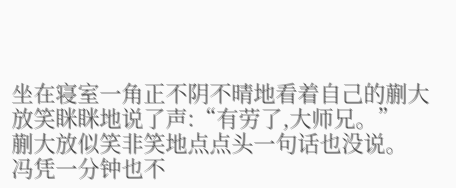坐在寝室一角正不阴不晴地看着自己的蒯大放笑眯眯地说了声:“有劳了,大师兄。”
蒯大放似笑非笑地点点头一句话也没说。
冯凭一分钟也不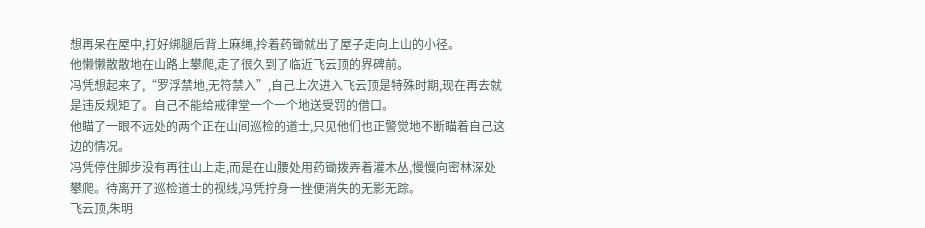想再呆在屋中,打好绑腿后背上麻绳,拎着药锄就出了屋子走向上山的小径。
他懒懒散散地在山路上攀爬,走了很久到了临近飞云顶的界碑前。
冯凭想起来了,“罗浮禁地,无符禁入”,自己上次进入飞云顶是特殊时期,现在再去就是违反规矩了。自己不能给戒律堂一个一个地送受罚的借口。
他瞄了一眼不远处的两个正在山间巡检的道士,只见他们也正警觉地不断瞄着自己这边的情况。
冯凭停住脚步没有再往山上走,而是在山腰处用药锄拨弄着灌木丛,慢慢向密林深处攀爬。待离开了巡检道士的视线,冯凭拧身一挫便消失的无影无踪。
飞云顶,朱明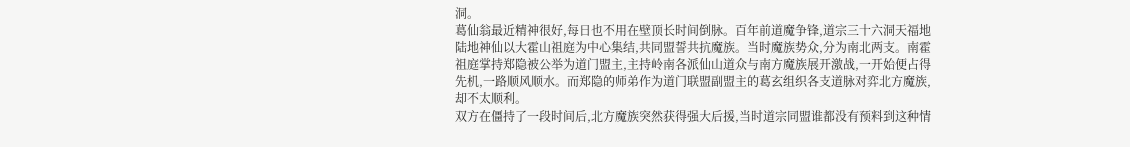洞。
葛仙翁最近精神很好,每日也不用在壁顶长时间倒脉。百年前道魔争锋,道宗三十六洞天福地陆地神仙以大霍山祖庭为中心集结,共同盟誓共抗魔族。当时魔族势众,分为南北两支。南霍祖庭掌持郑隐被公举为道门盟主,主持岭南各派仙山道众与南方魔族展开激战,一开始便占得先机,一路顺风顺水。而郑隐的师弟作为道门联盟副盟主的葛玄组织各支道脉对弈北方魔族,却不太顺利。
双方在僵持了一段时间后,北方魔族突然获得强大后援,当时道宗同盟谁都没有预料到这种情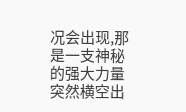况会出现,那是一支神秘的强大力量突然横空出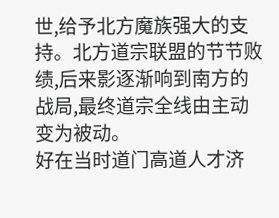世,给予北方魔族强大的支持。北方道宗联盟的节节败绩,后来影逐渐响到南方的战局,最终道宗全线由主动变为被动。
好在当时道门高道人才济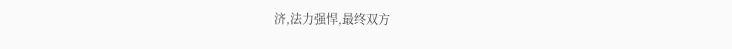济,法力强悍,最终双方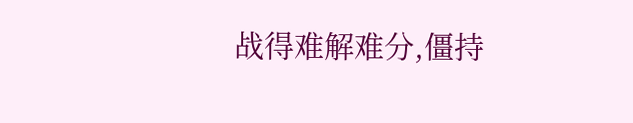战得难解难分,僵持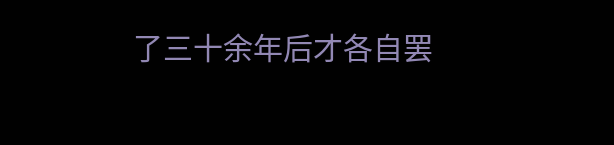了三十余年后才各自罢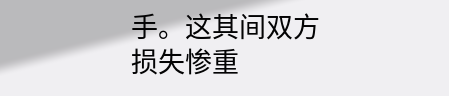手。这其间双方损失惨重